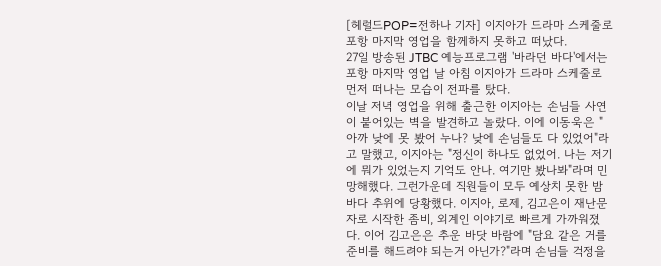[헤럴드POP=전하나 기자] 이지아가 드라마 스케줄로 포항 마지막 영업을 함께하지 못하고 떠났다.
27일 방송된 JTBC 예능프로그램 '바라던 바다'에서는 포항 마지막 영업 날 아침 이지아가 드라마 스케줄로 먼저 떠나는 모습이 전파를 탔다.
이날 저녁 영업을 위해 출근한 이지아는 손님들 사연이 붙어있는 벽을 발견하고 놀랐다. 이에 이동욱은 "아까 낮에 못 봤어 누나? 낮에 손님들도 다 있었어"라고 말했고, 이지아는 "정신이 하나도 없었어. 나는 저기에 뭐가 있었는지 기억도 안나. 여기만 봤나봐"라며 민망해했다. 그런가운데 직원들이 모두 예상치 못한 밤바다 추위에 당황했다. 이지아, 로제, 김고은이 재난문자로 시작한 좀비, 외계인 이야기로 빠르게 가까워졌다. 이어 김고은은 추운 바닷 바람에 "담요 같은 거를 준비를 해드려야 되는거 아닌가?"라며 손님들 걱정을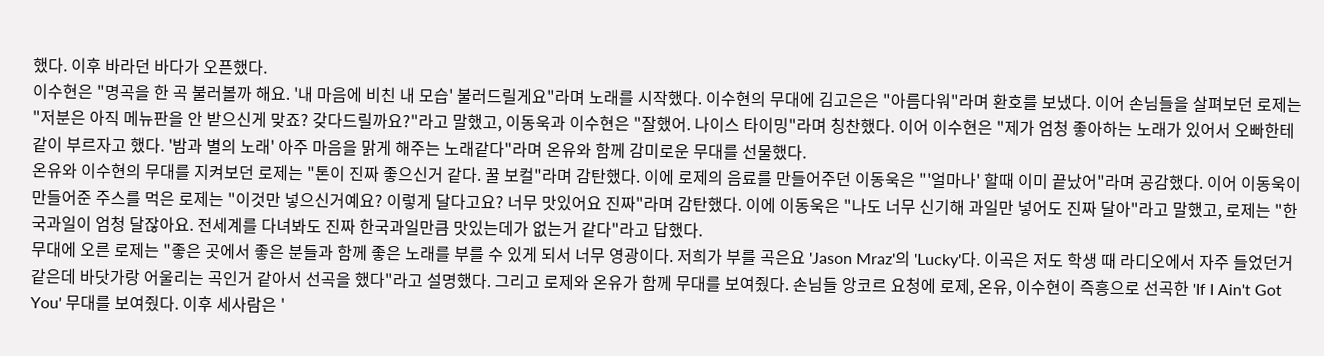했다. 이후 바라던 바다가 오픈했다.
이수현은 "명곡을 한 곡 불러볼까 해요. '내 마음에 비친 내 모습' 불러드릴게요"라며 노래를 시작했다. 이수현의 무대에 김고은은 "아름다워"라며 환호를 보냈다. 이어 손님들을 살펴보던 로제는 "저분은 아직 메뉴판을 안 받으신게 맞죠? 갖다드릴까요?"라고 말했고, 이동욱과 이수현은 "잘했어. 나이스 타이밍"라며 칭찬했다. 이어 이수현은 "제가 엄청 좋아하는 노래가 있어서 오빠한테 같이 부르자고 했다. '밤과 별의 노래' 아주 마음을 맑게 해주는 노래같다"라며 온유와 함께 감미로운 무대를 선물했다.
온유와 이수현의 무대를 지켜보던 로제는 "톤이 진짜 좋으신거 같다. 꿀 보컬"라며 감탄했다. 이에 로제의 음료를 만들어주던 이동욱은 "'얼마나' 할때 이미 끝났어"라며 공감했다. 이어 이동욱이 만들어준 주스를 먹은 로제는 "이것만 넣으신거예요? 이렇게 달다고요? 너무 맛있어요 진짜"라며 감탄했다. 이에 이동욱은 "나도 너무 신기해 과일만 넣어도 진짜 달아"라고 말했고, 로제는 "한국과일이 엄청 달잖아요. 전세계를 다녀봐도 진짜 한국과일만큼 맛있는데가 없는거 같다"라고 답했다.
무대에 오른 로제는 "좋은 곳에서 좋은 분들과 함께 좋은 노래를 부를 수 있게 되서 너무 영광이다. 저희가 부를 곡은요 'Jason Mraz'의 'Lucky'다. 이곡은 저도 학생 때 라디오에서 자주 들었던거 같은데 바닷가랑 어울리는 곡인거 같아서 선곡을 했다"라고 설명했다. 그리고 로제와 온유가 함께 무대를 보여줬다. 손님들 앙코르 요청에 로제, 온유, 이수현이 즉흥으로 선곡한 'If I Ain't Got You' 무대를 보여줬다. 이후 세사람은 '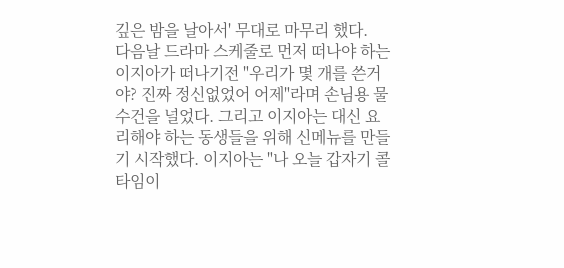깊은 밤을 날아서' 무대로 마무리 했다.
다음날 드라마 스케줄로 먼저 떠나야 하는 이지아가 떠나기전 "우리가 몇 개를 쓴거야? 진짜 정신없었어 어제"라며 손님용 물수건을 널었다. 그리고 이지아는 대신 요리해야 하는 동생들을 위해 신메뉴를 만들기 시작했다. 이지아는 "나 오늘 갑자기 콜타임이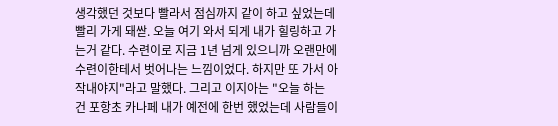생각했던 것보다 빨라서 점심까지 같이 하고 싶었는데 빨리 가게 돼싿. 오늘 여기 와서 되게 내가 힐링하고 가는거 같다. 수련이로 지금 1년 넘게 있으니까 오랜만에 수련이한테서 벗어나는 느낌이었다. 하지만 또 가서 아작내야지"라고 말했다. 그리고 이지아는 "오늘 하는 건 포항초 카나페 내가 예전에 한번 했었는데 사람들이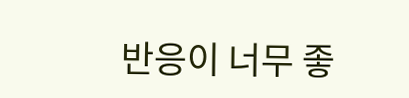반응이 너무 좋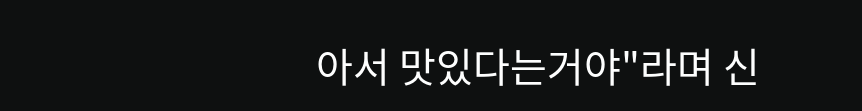아서 맛있다는거야"라며 신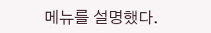메뉴를 설명했다.